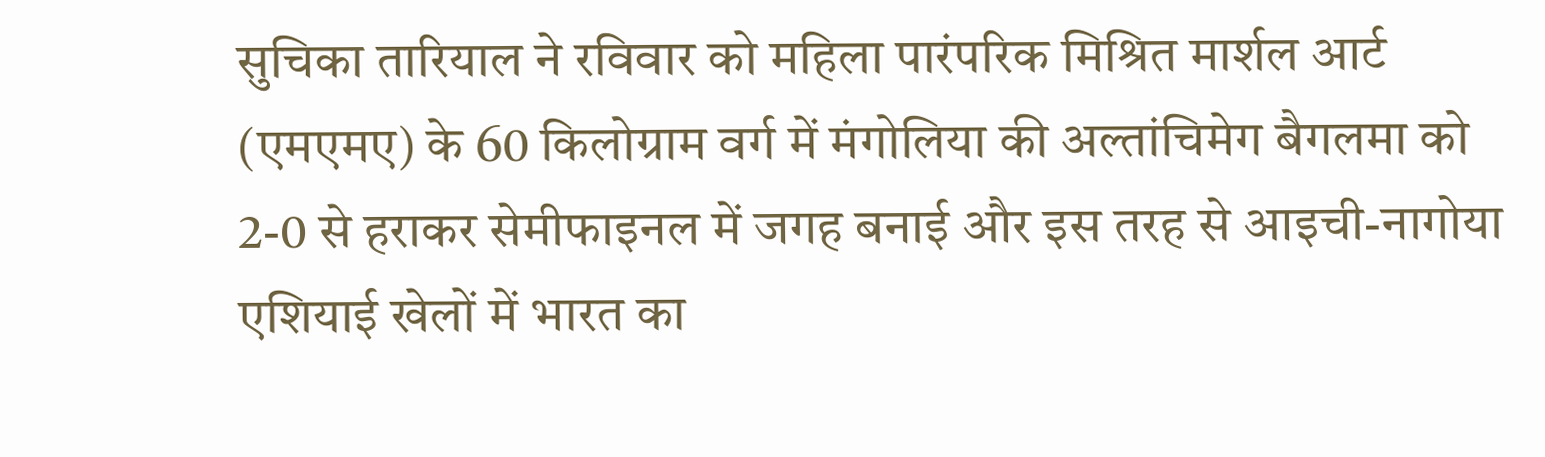सुचिका तारियाल ने रविवार को महिला पारंपरिक मिश्रित मार्शल आर्ट (एमएमए) के 60 किलोग्राम वर्ग में मंगोलिया की अल्तांचिमेग बैगलमा को 2-0 से हराकर सेमीफाइनल में जगह बनाई और इस तरह से आइची-नागोया एशियाई खेलों में भारत का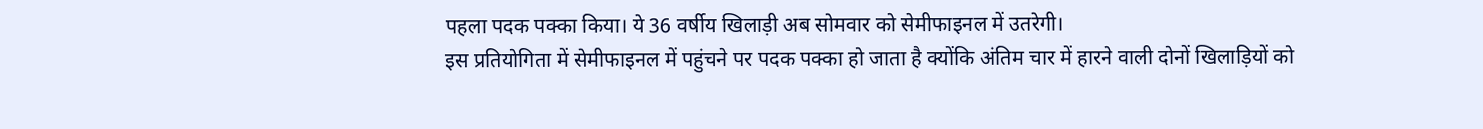पहला पदक पक्का किया। ये 36 वर्षीय खिलाड़ी अब सोमवार को सेमीफाइनल में उतरेगी।
इस प्रतियोगिता में सेमीफाइनल में पहुंचने पर पदक पक्का हो जाता है क्योंकि अंतिम चार में हारने वाली दोनों खिलाड़ियों को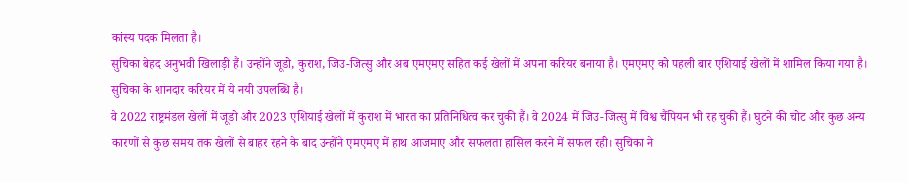कांस्य पदक मिलता है।
सुचिका बेहद अनुभवी खिलाड़ी हैं। उन्होंने जूडो, कुराश, जिउ-जित्सु और अब एमएमए सहित कई खेलों में अपना करियर बनाया है। एमएमए को पहली बार एशियाई खेलों में शामिल किया गया है। सुचिका के शानदार करियर में ये नयी उपलब्धि है।
वे 2022 राष्ट्रमंडल खेलों में जूडो और 2023 एशियाई खेलों में कुराश में भारत का प्रतिनिधित्व कर चुकी हैं। वे 2024 में जिउ-जित्सु में विश्व चैंपियन भी रह चुकी हैं। घुटने की चोट और कुछ अन्य कारणों से कुछ समय तक खेलों से बाहर रहने के बाद उन्होंने एमएमए में हाथ आजमाए और सफलता हासिल करने में सफल रही। सुचिका ने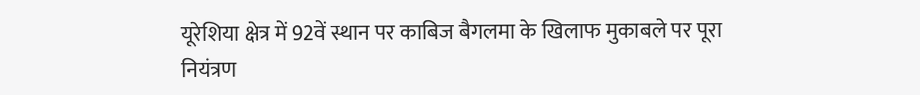यूरेशिया क्षेत्र में 92वें स्थान पर काबिज बैगलमा के खिलाफ मुकाबले पर पूरा नियंत्रण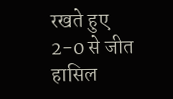रखते हुए 2-0 से जीत हासिल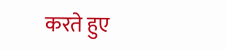करते हुए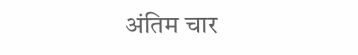अंतिम चार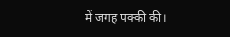में जगह पक्की की।